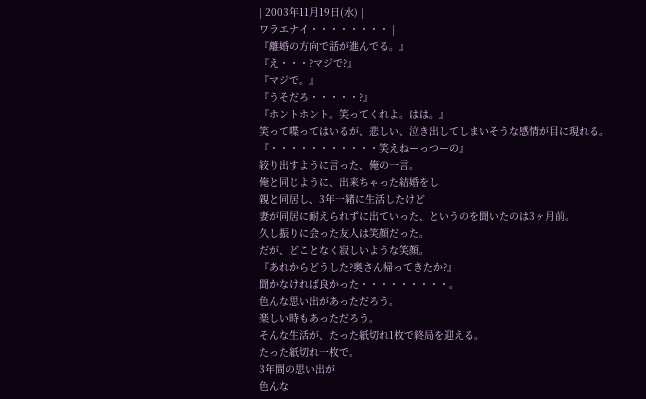| 2003年11月19日(水) |
ワラエナイ・・・・・・・・ |
『離婚の方向で話が進んでる。』
『え・・・?マジで?』
『マジで。』
『うそだろ・・・・・?』
『ホントホント。笑ってくれよ。はは。』
笑って喋ってはいるが、悲しい、泣き出してしまいそうな感情が目に現れる。
『・・・・・・・・・・・笑えねーっつーの』
絞り出すように言った、俺の一言。
俺と同じように、出来ちゃった結婚をし
親と同居し、3年一緒に生活したけど
妻が同居に耐えられずに出ていった、というのを聞いたのは3ヶ月前。
久し振りに会った友人は笑顔だった。
だが、どことなく寂しいような笑顔。
『あれからどうした?奥さん帰ってきたか?』
聞かなければ良かった・・・・・・・・・。
色んな思い出があっただろう。
楽しい時もあっただろう。
そんな生活が、たった紙切れ1枚で終局を迎える。
たった紙切れ一枚で。
3年間の思い出が
色んな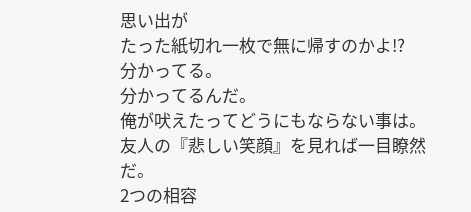思い出が
たった紙切れ一枚で無に帰すのかよ!?
分かってる。
分かってるんだ。
俺が吠えたってどうにもならない事は。
友人の『悲しい笑顔』を見れば一目瞭然だ。
2つの相容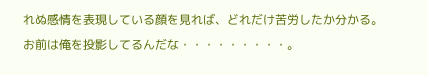れぬ感情を表現している顔を見れば、どれだけ苦労したか分かる。
お前は俺を投影してるんだな・・・・・・・・・。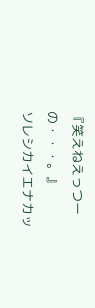『笑えねえっつーの・・・。』
ソレシカイエナカッ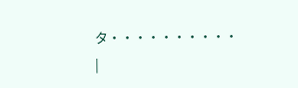タ・・・・・・・・・・
|